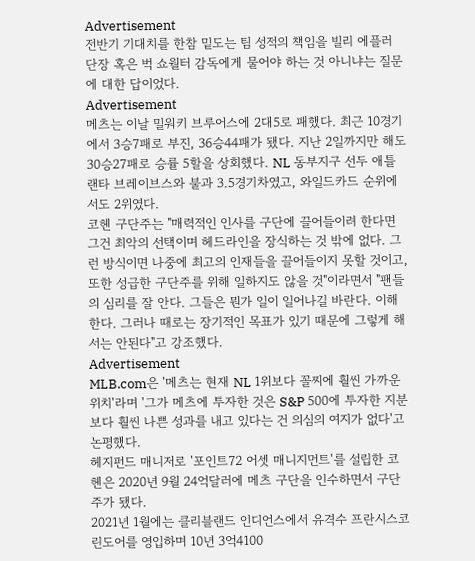Advertisement
전반기 기대치를 한참 밑도는 팀 성적의 책임을 빌리 에플러 단장 혹은 벅 쇼월터 감독에게 물어야 하는 것 아니냐는 질문에 대한 답이었다.
Advertisement
메츠는 이날 밀워키 브루어스에 2대5로 패했다. 최근 10경기에서 3승7패로 부진, 36승44패가 됐다. 지난 2일까지만 해도 30승27패로 승률 5할을 상회했다. NL 동부지구 선두 애틀랜타 브레이브스와 불과 3.5경기차였고, 와일드카드 순위에서도 2위였다.
코헨 구단주는 "매력적인 인사를 구단에 끌어들이려 한다면 그건 최악의 선택이며 헤드라인을 장식하는 것 밖에 없다. 그런 방식이면 나중에 최고의 인재들을 끌어들이지 못할 것이고, 또한 성급한 구단주를 위해 일하지도 않을 것"이라면서 "팬들의 심리를 잘 안다. 그들은 뭔가 일이 일어나길 바란다. 이해한다. 그러나 때로는 장기적인 목표가 있기 때문에 그렇게 해서는 안된다"고 강조했다.
Advertisement
MLB.com은 '메츠는 현재 NL 1위보다 꼴찌에 훨씬 가까운 위치'라며 '그가 메츠에 투자한 것은 S&P 500에 투자한 지분보다 훨씬 나쁜 성과를 내고 있다는 건 의심의 여지가 없다'고 논평했다.
헤지펀드 매니저로 '포인트72 어셋 매니지먼트'를 설립한 코헨은 2020년 9월 24억달러에 메츠 구단을 인수하면서 구단주가 됐다.
2021년 1월에는 클리블랜드 인디언스에서 유격수 프란시스코 린도어를 영입하며 10년 3억4100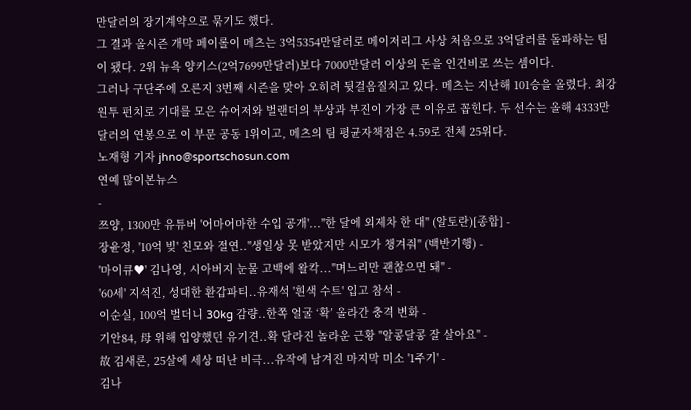만달러의 장기계약으로 묶기도 했다.
그 결과 올시즌 개막 페이롤이 메츠는 3억5354만달러로 메이저리그 사상 처음으로 3억달러를 돌파하는 팀이 됐다. 2위 뉴욕 양키스(2억7699만달러)보다 7000만달러 이상의 돈을 인건비로 쓰는 셈이다.
그러나 구단주에 오른지 3번째 시즌을 맞아 오히려 뒷걸음질치고 있다. 메츠는 지난해 101승을 올렸다. 최강 원투 펀치로 기대를 모은 슈어저와 벌랜더의 부상과 부진이 가장 큰 이유로 꼽힌다. 두 선수는 올해 4333만달러의 연봉으로 이 부문 공동 1위이고, 메츠의 팀 평균자책점은 4.59로 전체 25위다.
노재형 기자 jhno@sportschosun.com
연예 많이본뉴스
-
쯔양, 1300만 유튜버 '어마어마한 수입 공개'..."한 달에 외제차 한 대" (알토란)[종합] -
장윤정, '10억 빚' 친모와 절연.."생일상 못 받았지만 시모가 챙겨줘" (백반기행) -
'마이큐♥' 김나영, 시아버지 눈물 고백에 왈칵..."며느리만 괜찮으면 돼" -
'60세' 지석진, 성대한 환갑파티..유재석 '흰색 수트' 입고 참석 -
이순실, 100억 벌더니 30kg 감량..한쪽 얼굴 ‘확’ 올라간 충격 변화 -
기안84, 母 위해 입양했던 유기견..확 달라진 놀라운 근황 "알콩달콩 잘 살아요" -
故 김새론, 25살에 세상 떠난 비극...유작에 남겨진 마지막 미소 '1주기' -
김나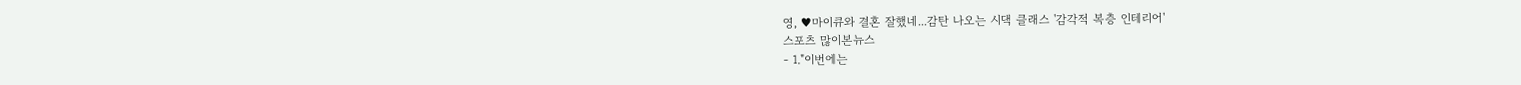영, ♥마이큐와 결혼 잘했네...감탄 나오는 시댁 클래스 '감각적 복층 인테리어'
스포츠 많이본뉴스
- 1."이번에는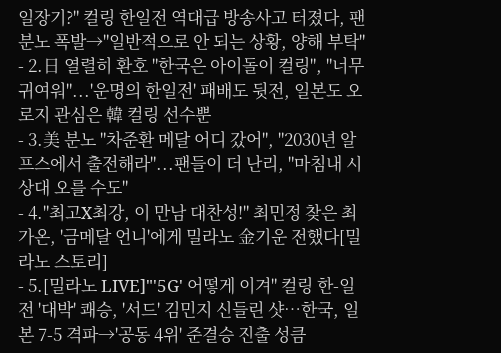일장기?" 컬링 한일전 역대급 방송사고 터졌다, 팬 분노 폭발→"일반적으로 안 되는 상황, 양해 부탁"
- 2.日 열렬히 환호 "한국은 아이돌이 컬링", "너무 귀여워"...'운명의 한일전' 패배도 뒷전, 일본도 오로지 관심은 韓 컬링 선수뿐
- 3.美 분노 "차준환 메달 어디 갔어", "2030년 알프스에서 출전해라"...팬들이 더 난리, "마침내 시상대 오를 수도"
- 4."최고X최강, 이 만남 대찬성!" 최민정 찾은 최가온, '금메달 언니'에게 밀라노 金기운 전했다[밀라노 스토리]
- 5.[밀라노 LIVE]"'5G' 어떻게 이겨" 컬링 한-일전 '대박' 쾌승, '서드' 김민지 신들린 샷…한국, 일본 7-5 격파→'공동 4위' 준결승 진출 성큼